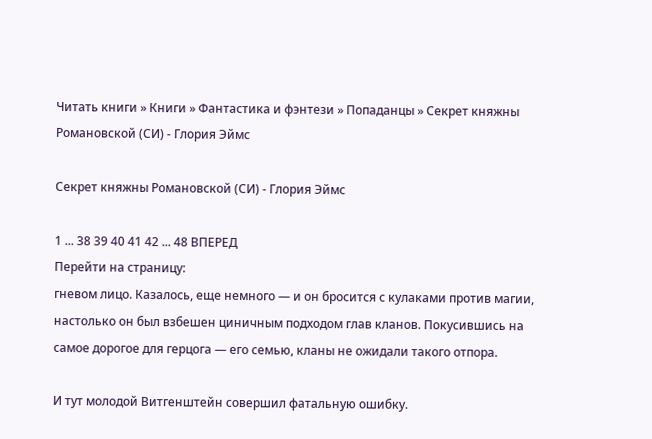Читать книги » Книги » Фантастика и фэнтези » Попаданцы » Секрет княжны Романовской (СИ) - Глория Эймс

Секрет княжны Романовской (СИ) - Глория Эймс

1 ... 38 39 40 41 42 ... 48 ВПЕРЕД
Перейти на страницу:
гневом лицо. Казалось, еще немного — и он бросится с кулаками против магии, настолько он был взбешен циничным подходом глав кланов. Покусившись на самое дорогое для герцога — его семью, кланы не ожидали такого отпора.

И тут молодой Витгенштейн совершил фатальную ошибку.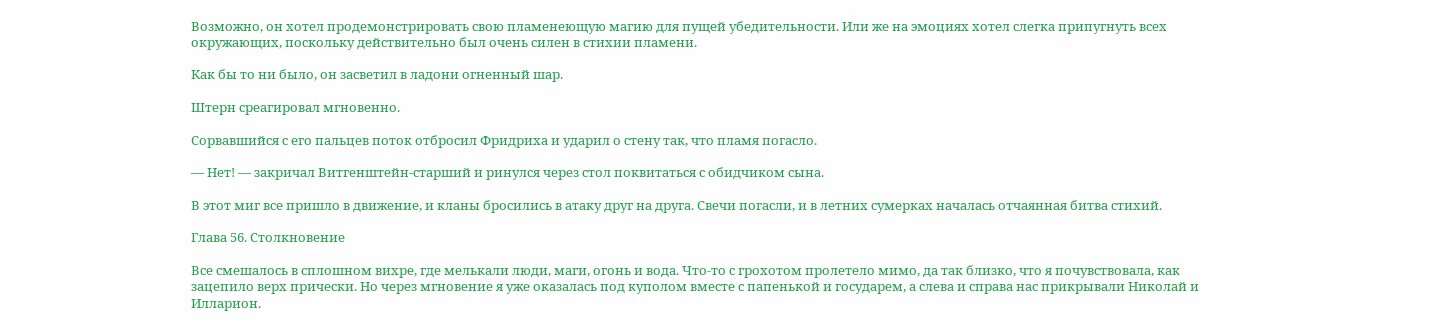Возможно, он хотел продемонстрировать свою пламенеющую магию для пущей убедительности. Или же на эмоциях хотел слегка припугнуть всех окружающих, поскольку действительно был очень силен в стихии пламени.

Как бы то ни было, он засветил в ладони огненный шар.

Штерн среагировал мгновенно.

Сорвавшийся с его пальцев поток отбросил Фридриха и ударил о стену так, что пламя погасло.

— Нет! — закричал Витгенштейн-старший и ринулся через стол поквитаться с обидчиком сына.

В этот миг все пришло в движение, и кланы бросились в атаку друг на друга. Свечи погасли, и в летних сумерках началась отчаянная битва стихий.

Глава 56. Столкновение

Все смешалось в сплошном вихре, где мелькали люди, маги, огонь и вода. Что-то с грохотом пролетело мимо, да так близко, что я почувствовала, как зацепило верх прически. Но через мгновение я уже оказалась под куполом вместе с папенькой и государем, а слева и справа нас прикрывали Николай и Илларион.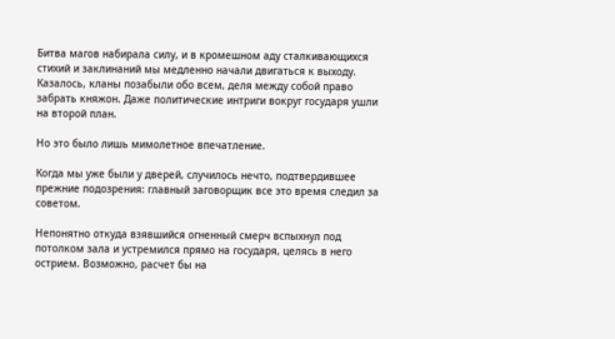Битва магов набирала силу, и в кромешном аду сталкивающихся стихий и заклинаний мы медленно начали двигаться к выходу. Казалось, кланы позабыли обо всем, деля между собой право забрать княжон. Даже политические интриги вокруг государя ушли на второй план.

Но это было лишь мимолетное впечатление.

Когда мы уже были у дверей, случилось нечто, подтвердившее прежние подозрения: главный заговорщик все это время следил за советом.

Непонятно откуда взявшийся огненный смерч вспыхнул под потолком зала и устремился прямо на государя, целясь в него острием. Возможно, расчет бы на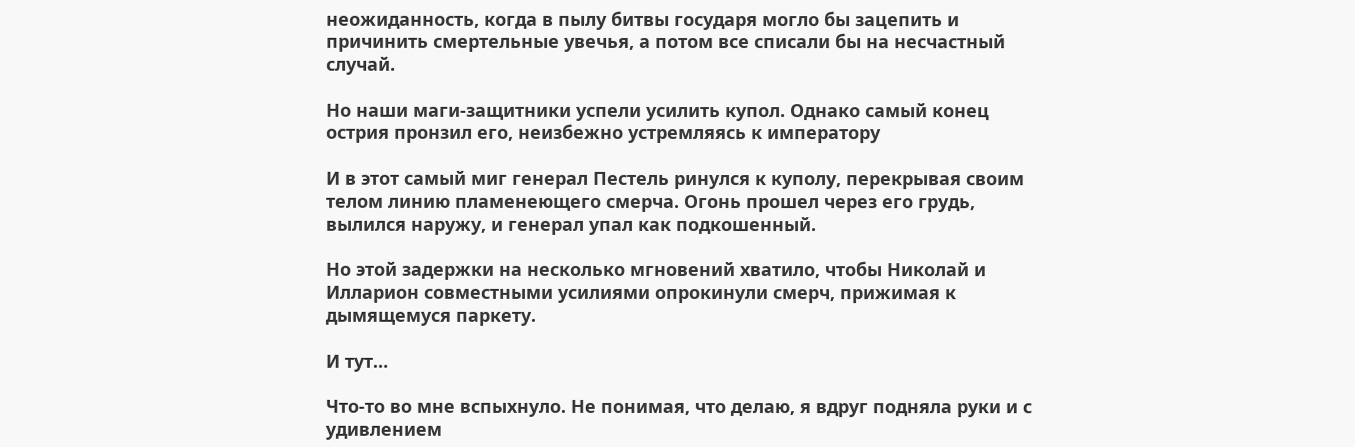неожиданность, когда в пылу битвы государя могло бы зацепить и причинить смертельные увечья, а потом все списали бы на несчастный случай.

Но наши маги-защитники успели усилить купол. Однако самый конец острия пронзил его, неизбежно устремляясь к императору

И в этот самый миг генерал Пестель ринулся к куполу, перекрывая своим телом линию пламенеющего смерча. Огонь прошел через его грудь, вылился наружу, и генерал упал как подкошенный.

Но этой задержки на несколько мгновений хватило, чтобы Николай и Илларион совместными усилиями опрокинули смерч, прижимая к дымящемуся паркету.

И тут…

Что-то во мне вспыхнуло. Не понимая, что делаю, я вдруг подняла руки и с удивлением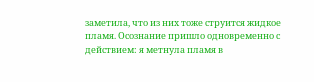заметила, что из них тоже струится жидкое пламя. Осознание пришло одновременно с действием: я метнула пламя в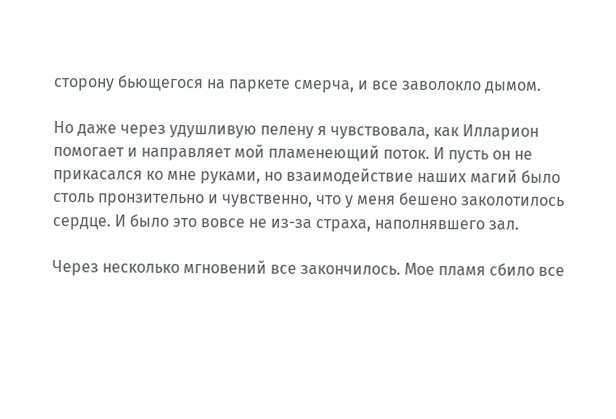сторону бьющегося на паркете смерча, и все заволокло дымом.

Но даже через удушливую пелену я чувствовала, как Илларион помогает и направляет мой пламенеющий поток. И пусть он не прикасался ко мне руками, но взаимодействие наших магий было столь пронзительно и чувственно, что у меня бешено заколотилось сердце. И было это вовсе не из-за страха, наполнявшего зал.

Через несколько мгновений все закончилось. Мое пламя сбило все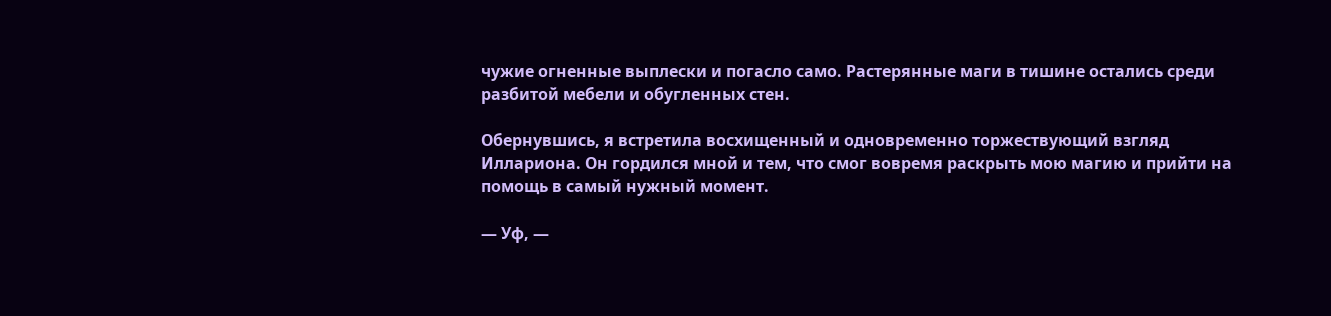чужие огненные выплески и погасло само. Растерянные маги в тишине остались среди разбитой мебели и обугленных стен.

Обернувшись, я встретила восхищенный и одновременно торжествующий взгляд Иллариона. Он гордился мной и тем, что смог вовремя раскрыть мою магию и прийти на помощь в самый нужный момент.

— Уф, —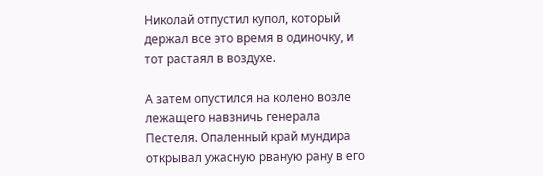Николай отпустил купол, который держал все это время в одиночку, и тот растаял в воздухе.

А затем опустился на колено возле лежащего навзничь генерала Пестеля. Опаленный край мундира открывал ужасную рваную рану в его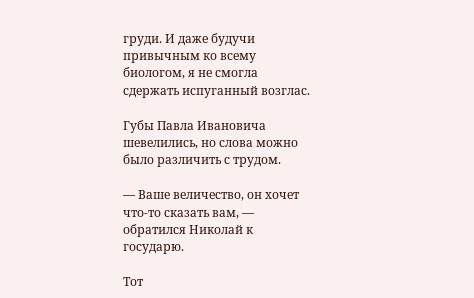груди. И даже будучи привычным ко всему биологом, я не смогла сдержать испуганный возглас.

Губы Павла Ивановича шевелились, но слова можно было различить с трудом.

— Ваше величество, он хочет что-то сказать вам, — обратился Николай к государю.

Тот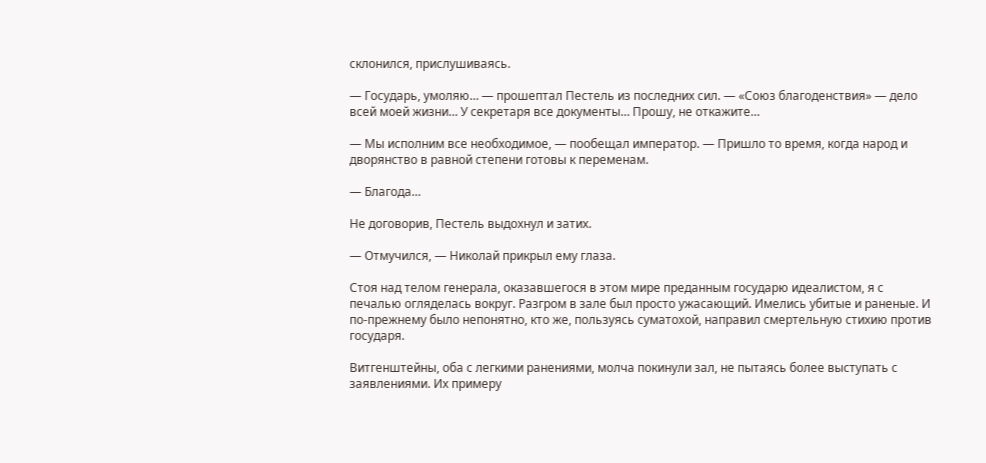склонился, прислушиваясь.

— Государь, умоляю… — прошептал Пестель из последних сил. — «Союз благоденствия» — дело всей моей жизни… У секретаря все документы… Прошу, не откажите…

— Мы исполним все необходимое, — пообещал император. — Пришло то время, когда народ и дворянство в равной степени готовы к переменам.

— Благода…

Не договорив, Пестель выдохнул и затих.

— Отмучился, — Николай прикрыл ему глаза.

Стоя над телом генерала, оказавшегося в этом мире преданным государю идеалистом, я с печалью огляделась вокруг. Разгром в зале был просто ужасающий. Имелись убитые и раненые. И по-прежнему было непонятно, кто же, пользуясь суматохой, направил смертельную стихию против государя.

Витгенштейны, оба с легкими ранениями, молча покинули зал, не пытаясь более выступать с заявлениями. Их примеру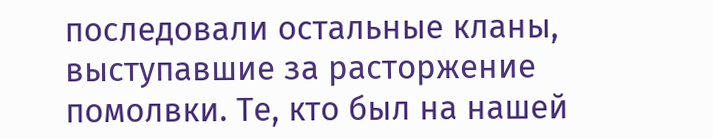последовали остальные кланы, выступавшие за расторжение помолвки. Те, кто был на нашей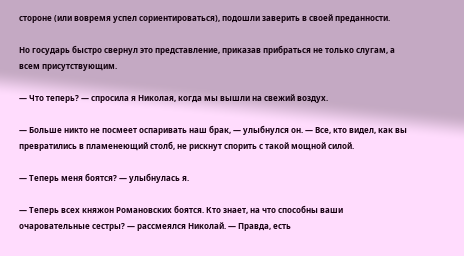стороне (или вовремя успел сориентироваться), подошли заверить в своей преданности.

Но государь быстро свернул это представление, приказав прибраться не только слугам, а всем присутствующим.

— Что теперь? — спросила я Николая, когда мы вышли на свежий воздух.

— Больше никто не посмеет оспаривать наш брак, — улыбнулся он. — Все, кто видел, как вы превратились в пламенеющий столб, не рискнут спорить с такой мощной силой.

— Теперь меня боятся? — улыбнулась я.

— Теперь всех княжон Романовских боятся. Кто знает, на что способны ваши очаровательные сестры? — рассмеялся Николай. — Правда, есть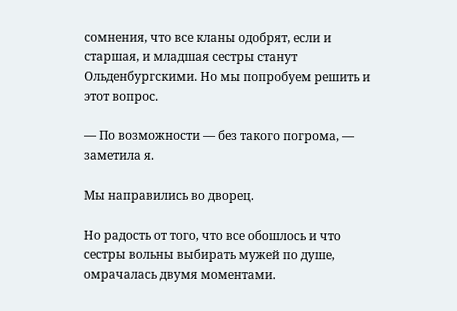сомнения, что все кланы одобрят, если и старшая, и младшая сестры станут Ольденбургскими. Но мы попробуем решить и этот вопрос.

— По возможности — без такого погрома, — заметила я.

Мы направились во дворец.

Но радость от того, что все обошлось и что сестры вольны выбирать мужей по душе, омрачалась двумя моментами.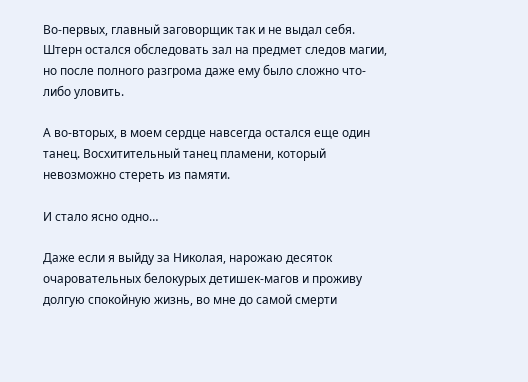Во-первых, главный заговорщик так и не выдал себя. Штерн остался обследовать зал на предмет следов магии, но после полного разгрома даже ему было сложно что-либо уловить.

А во-вторых, в моем сердце навсегда остался еще один танец. Восхитительный танец пламени, который невозможно стереть из памяти.

И стало ясно одно…

Даже если я выйду за Николая, нарожаю десяток очаровательных белокурых детишек-магов и проживу долгую спокойную жизнь, во мне до самой смерти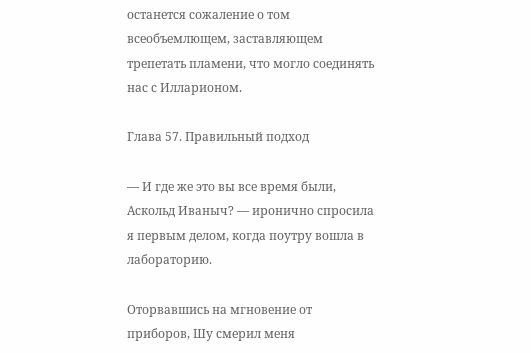останется сожаление о том всеобъемлющем, заставляющем трепетать пламени, что могло соединять нас с Илларионом.

Глава 57. Правильный подход

— И где же это вы все время были, Аскольд Иваныч? — иронично спросила я первым делом, когда поутру вошла в лабораторию.

Оторвавшись на мгновение от приборов, Шу смерил меня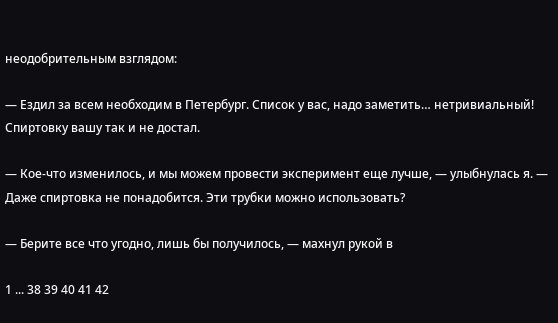неодобрительным взглядом:

— Ездил за всем необходим в Петербург. Список у вас, надо заметить… нетривиальный! Спиртовку вашу так и не достал.

— Кое-что изменилось, и мы можем провести эксперимент еще лучше, — улыбнулась я. — Даже спиртовка не понадобится. Эти трубки можно использовать?

— Берите все что угодно, лишь бы получилось, — махнул рукой в

1 ... 38 39 40 41 42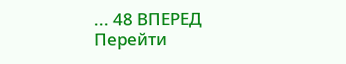... 48 ВПЕРЕД
Перейти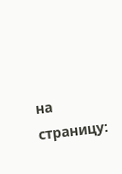на страницу: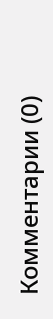Комментарии (0)